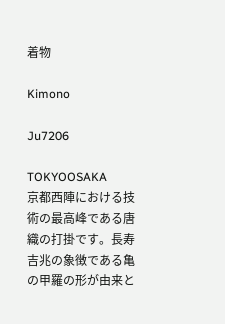着物

Kimono

Ju7206

TOKYOOSAKA
京都西陣における技術の最高峰である唐織の打掛です。長寿吉兆の象徴である亀の甲羅の形が由来と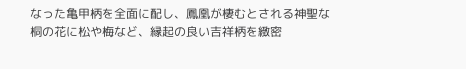なった亀甲柄を全面に配し、鳳凰が棲むとされる神聖な桐の花に松や梅など、縁起の良い吉祥柄を緻密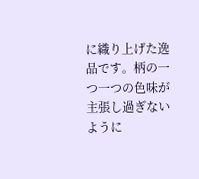に織り上げた逸品です。柄の一つ一つの色味が主張し過ぎないように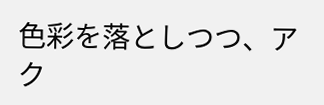色彩を落としつつ、アク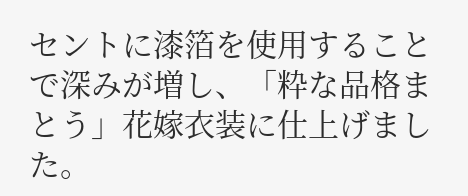セントに漆箔を使用することで深みが増し、「粋な品格まとう」花嫁衣装に仕上げました。